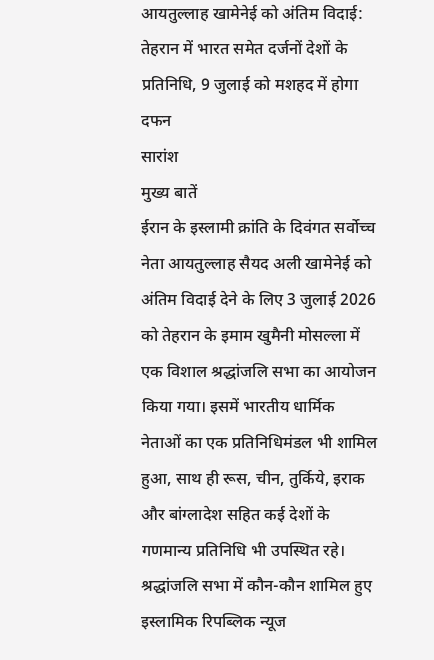आयतुल्लाह खामेनेई को अंतिम विदाई: तेहरान में भारत समेत दर्जनों देशों के प्रतिनिधि, 9 जुलाई को मशहद में होगा दफन
सारांश
मुख्य बातें
ईरान के इस्लामी क्रांति के दिवंगत सर्वोच्च नेता आयतुल्लाह सैयद अली खामेनेई को अंतिम विदाई देने के लिए 3 जुलाई 2026 को तेहरान के इमाम खुमैनी मोसल्ला में एक विशाल श्रद्धांजलि सभा का आयोजन किया गया। इसमें भारतीय धार्मिक नेताओं का एक प्रतिनिधिमंडल भी शामिल हुआ, साथ ही रूस, चीन, तुर्किये, इराक और बांग्लादेश सहित कई देशों के गणमान्य प्रतिनिधि भी उपस्थित रहे।
श्रद्धांजलि सभा में कौन-कौन शामिल हुए
इस्लामिक रिपब्लिक न्यूज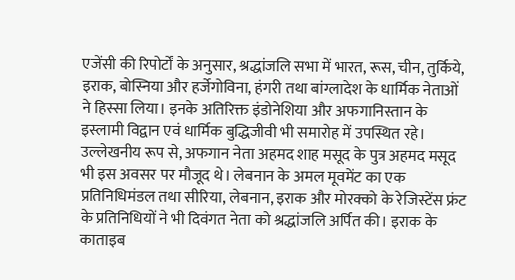एजेंसी की रिपोर्टों के अनुसार, श्रद्धांजलि सभा में भारत, रूस, चीन, तुर्किये, इराक, बोस्निया और हर्जेगोविना, हंगरी तथा बांग्लादेश के धार्मिक नेताओं ने हिस्सा लिया। इनके अतिरिक्त इंडोनेशिया और अफगानिस्तान के इस्लामी विद्वान एवं धार्मिक बुद्धिजीवी भी समारोह में उपस्थित रहे।
उल्लेखनीय रूप से, अफगान नेता अहमद शाह मसूद के पुत्र अहमद मसूद भी इस अवसर पर मौजूद थे। लेबनान के अमल मूवमेंट का एक प्रतिनिधिमंडल तथा सीरिया, लेबनान, इराक और मोरक्को के रेजिस्टेंस फ्रंट के प्रतिनिधियों ने भी दिवंगत नेता को श्रद्धांजलि अर्पित की। इराक के काताइब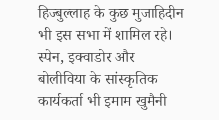हिज्बुल्लाह के कुछ मुजाहिदीन भी इस सभा में शामिल रहे।
स्पेन, इक्वाडोर और बोलीविया के सांस्कृतिक कार्यकर्ता भी इमाम खुमैनी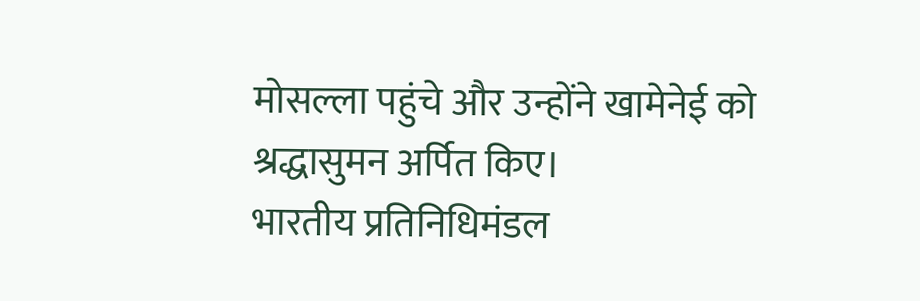मोसल्ला पहुंचे और उन्होंने खामेनेई को श्रद्धासुमन अर्पित किए।
भारतीय प्रतिनिधिमंडल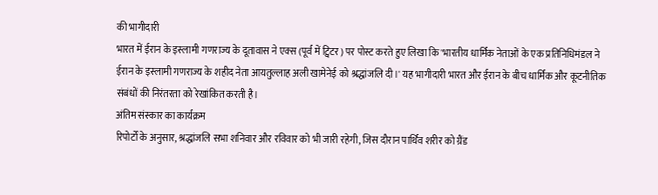की भागीदारी
भारत में ईरान के इस्लामी गणराज्य के दूतावास ने एक्स (पूर्व में ट्विटर) पर पोस्ट करते हुए लिखा कि 'भारतीय धार्मिक नेताओं के एक प्रतिनिधिमंडल ने ईरान के इस्लामी गणराज्य के शहीद नेता आयतुल्लाह अली खामेनेई को श्रद्धांजलि दी।' यह भागीदारी भारत और ईरान के बीच धार्मिक और कूटनीतिक संबंधों की निरंतरता को रेखांकित करती है।
अंतिम संस्कार का कार्यक्रम
रिपोर्टों के अनुसार, श्रद्धांजलि सभा शनिवार और रविवार को भी जारी रहेगी, जिस दौरान पार्थिव शरीर को ग्रैंड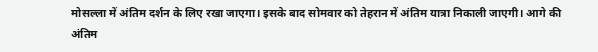मोसल्ला में अंतिम दर्शन के लिए रखा जाएगा। इसके बाद सोमवार को तेहरान में अंतिम यात्रा निकाली जाएगी। आगे की अंतिम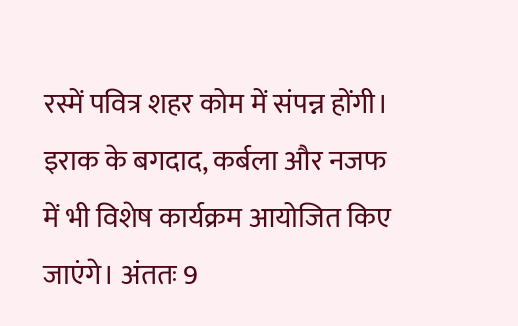रस्में पवित्र शहर कोम में संपन्न होंगी।
इराक के बगदाद, कर्बला और नजफ में भी विशेष कार्यक्रम आयोजित किए जाएंगे। अंततः 9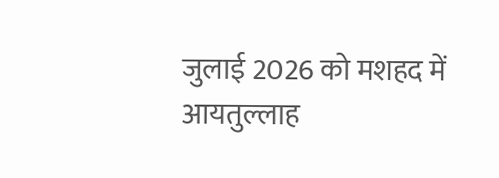जुलाई 2026 को मशहद में आयतुल्लाह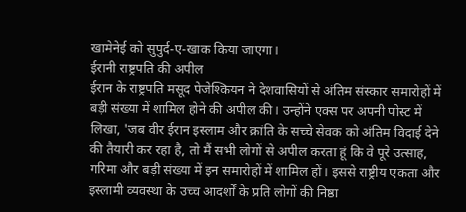खामेनेई को सुपुर्द-ए-खाक किया जाएगा।
ईरानी राष्ट्रपति की अपील
ईरान के राष्ट्रपति मसूद पेजेश्कियन ने देशवासियों से अंतिम संस्कार समारोहों में बड़ी संख्या में शामिल होने की अपील की। उन्होंने एक्स पर अपनी पोस्ट में लिखा, 'जब वीर ईरान इस्लाम और क्रांति के सच्चे सेवक को अंतिम विदाई देने की तैयारी कर रहा है, तो मैं सभी लोगों से अपील करता हूं कि वे पूरे उत्साह, गरिमा और बड़ी संख्या में इन समारोहों में शामिल हों। इससे राष्ट्रीय एकता और इस्लामी व्यवस्था के उच्च आदर्शों के प्रति लोगों की निष्ठा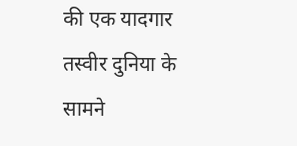की एक यादगार तस्वीर दुनिया के सामने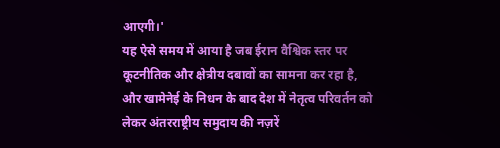आएगी।'
यह ऐसे समय में आया है जब ईरान वैश्विक स्तर पर कूटनीतिक और क्षेत्रीय दबावों का सामना कर रहा है, और खामेनेई के निधन के बाद देश में नेतृत्व परिवर्तन को लेकर अंतरराष्ट्रीय समुदाय की नज़रें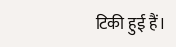टिकी हुई हैं।